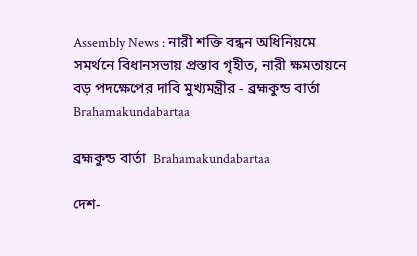Assembly News : নারী শক্তি বন্ধন অধিনিয়মে সমর্থনে বিধানসভায় প্রস্তাব গৃহীত, নারী ক্ষমতায়নে বড় পদক্ষেপের দাবি মুখ্যমন্ত্রীর - ব্রহ্মকুন্ড বার্তা Brahamakundabartaa

ব্রহ্মকুন্ড বার্তা  Brahamakundabartaa

দেশ-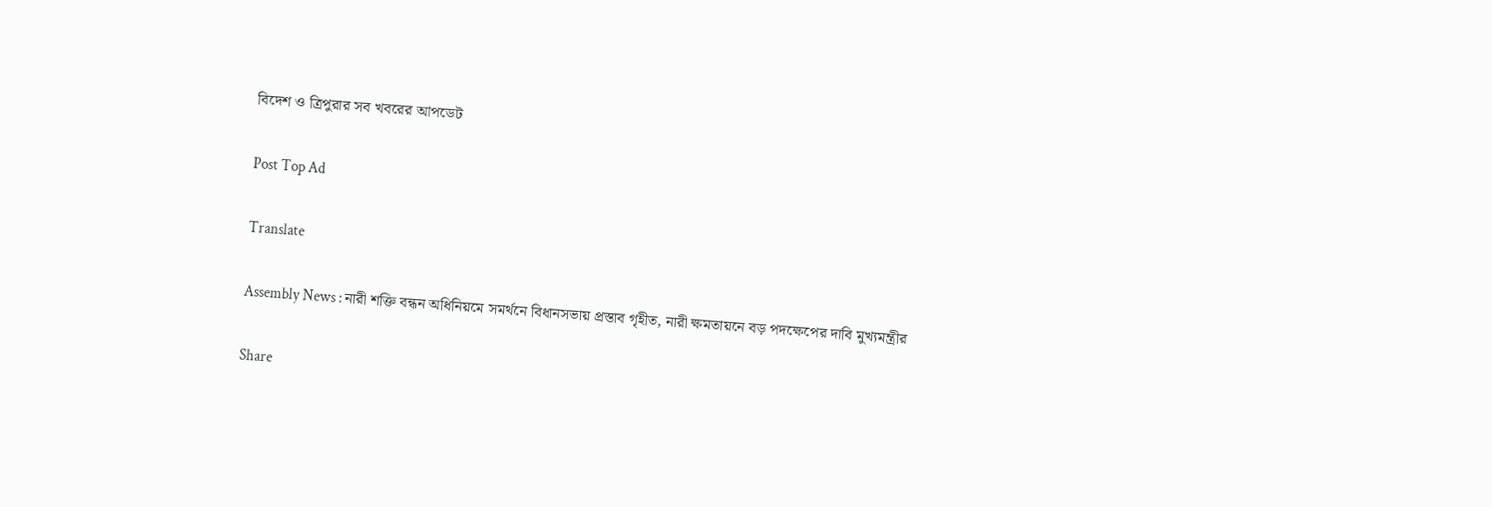বিদেশ ও ত্রিপুরার সব খবরের আপডেট

Post Top Ad

Translate

Assembly News : নারী শক্তি বন্ধন অধিনিয়মে সমর্থনে বিধানসভায় প্রস্তাব গৃহীত, নারী ক্ষমতায়নে বড় পদক্ষেপের দাবি মুখ্যমন্ত্রীর

Share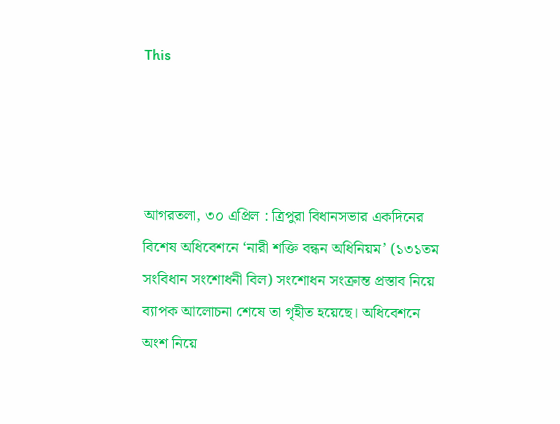This




আগরতলা, ৩০ এপ্রিল : ত্রিপুরা বিধানসভার একদিনের বিশেষ অধিবেশনে ‘নারী শক্তি বন্ধন অধিনিয়ম’ (১৩১তম সংবিধান সংশোধনী বিল) সংশোধন সংক্রান্ত প্রস্তাব নিয়ে ব্যাপক আলোচনা শেষে তা গৃহীত হয়েছে। অধিবেশনে অংশ নিয়ে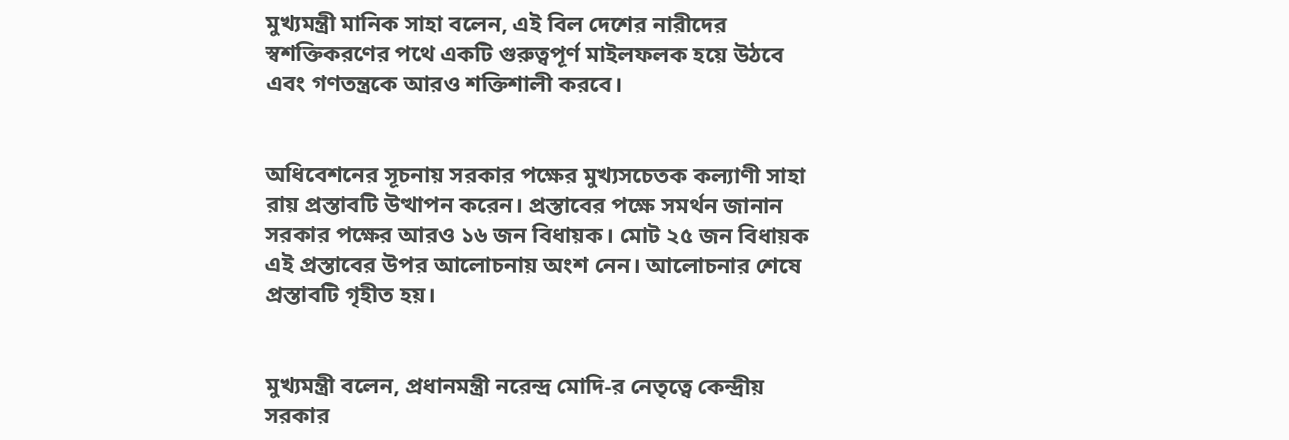মুখ্যমন্ত্রী মানিক সাহা বলেন, এই বিল দেশের নারীদের স্বশক্তিকরণের পথে একটি গুরুত্বপূর্ণ মাইলফলক হয়ে উঠবে এবং গণতন্ত্রকে আরও শক্তিশালী করবে।


অধিবেশনের সূচনায় সরকার পক্ষের মুখ্যসচেতক কল্যাণী সাহা রায় প্রস্তাবটি উত্থাপন করেন। প্রস্তাবের পক্ষে সমর্থন জানান সরকার পক্ষের আরও ১৬ জন বিধায়ক। মোট ২৫ জন বিধায়ক এই প্রস্তাবের উপর আলোচনায় অংশ নেন। আলোচনার শেষে প্রস্তাবটি গৃহীত হয়।


মুখ্যমন্ত্রী বলেন, প্রধানমন্ত্রী নরেন্দ্র মোদি-র নেতৃত্বে কেন্দ্রীয় সরকার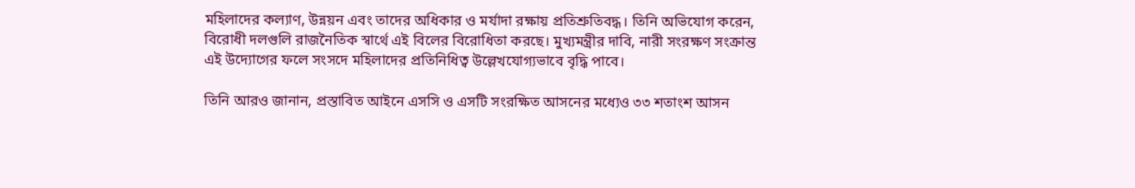মহিলাদের কল্যাণ, উন্নয়ন এবং তাদের অধিকার ও মর্যাদা রক্ষায় প্রতিশ্রুতিবদ্ধ। তিনি অভিযোগ করেন, বিরোধী দলগুলি রাজনৈতিক স্বার্থে এই বিলের বিরোধিতা করছে। মুখ্যমন্ত্রীর দাবি, নারী সংরক্ষণ সংক্রান্ত এই উদ্যোগের ফলে সংসদে মহিলাদের প্রতিনিধিত্ব উল্লেখযোগ্যভাবে বৃদ্ধি পাবে।

তিনি আরও জানান, প্রস্তাবিত আইনে এসসি ও এসটি সংরক্ষিত আসনের মধ্যেও ৩৩ শতাংশ আসন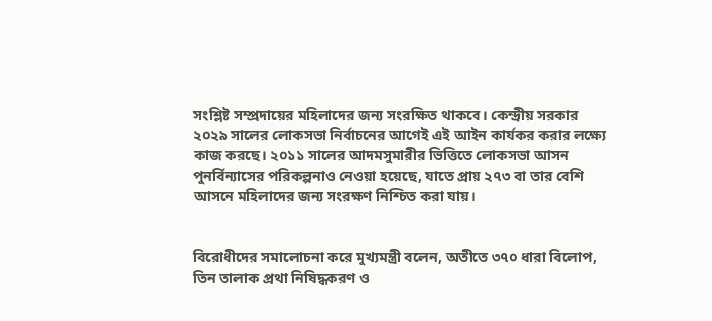সংশ্লিষ্ট সম্প্রদায়ের মহিলাদের জন্য সংরক্ষিত থাকবে। কেন্দ্রীয় সরকার ২০২৯ সালের লোকসভা নির্বাচনের আগেই এই আইন কার্যকর করার লক্ষ্যে কাজ করছে। ২০১১ সালের আদমসুমারীর ভিত্তিতে লোকসভা আসন পুনর্বিন্যাসের পরিকল্পনাও নেওয়া হয়েছে, যাতে প্রায় ২৭৩ বা তার বেশি আসনে মহিলাদের জন্য সংরক্ষণ নিশ্চিত করা যায়।


বিরোধীদের সমালোচনা করে মুখ্যমন্ত্রী বলেন, অতীতে ৩৭০ ধারা বিলোপ, তিন তালাক প্রথা নিষিদ্ধকরণ ও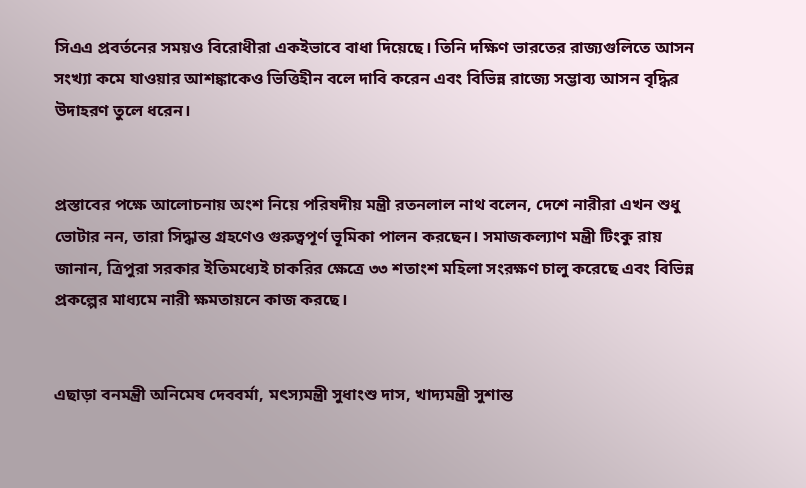সিএএ প্রবর্তনের সময়ও বিরোধীরা একইভাবে বাধা দিয়েছে। তিনি দক্ষিণ ভারতের রাজ্যগুলিতে আসন সংখ্যা কমে যাওয়ার আশঙ্কাকেও ভিত্তিহীন বলে দাবি করেন এবং বিভিন্ন রাজ্যে সম্ভাব্য আসন বৃদ্ধির উদাহরণ তুলে ধরেন।


প্রস্তাবের পক্ষে আলোচনায় অংশ নিয়ে পরিষদীয় মন্ত্রী রতনলাল নাথ বলেন, দেশে নারীরা এখন শুধু ভোটার নন, তারা সিদ্ধান্ত গ্রহণেও গুরুত্বপূর্ণ ভূমিকা পালন করছেন। সমাজকল্যাণ মন্ত্রী টিংকু রায় জানান, ত্রিপুরা সরকার ইতিমধ্যেই চাকরির ক্ষেত্রে ৩৩ শতাংশ মহিলা সংরক্ষণ চালু করেছে এবং বিভিন্ন প্রকল্পের মাধ্যমে নারী ক্ষমতায়নে কাজ করছে।


এছাড়া বনমন্ত্রী অনিমেষ দেববর্মা, মৎস্যমন্ত্রী সুধাংশু দাস, খাদ্যমন্ত্রী সুশান্ত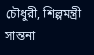চৌধুরী, শিল্পমন্ত্রী সান্তনা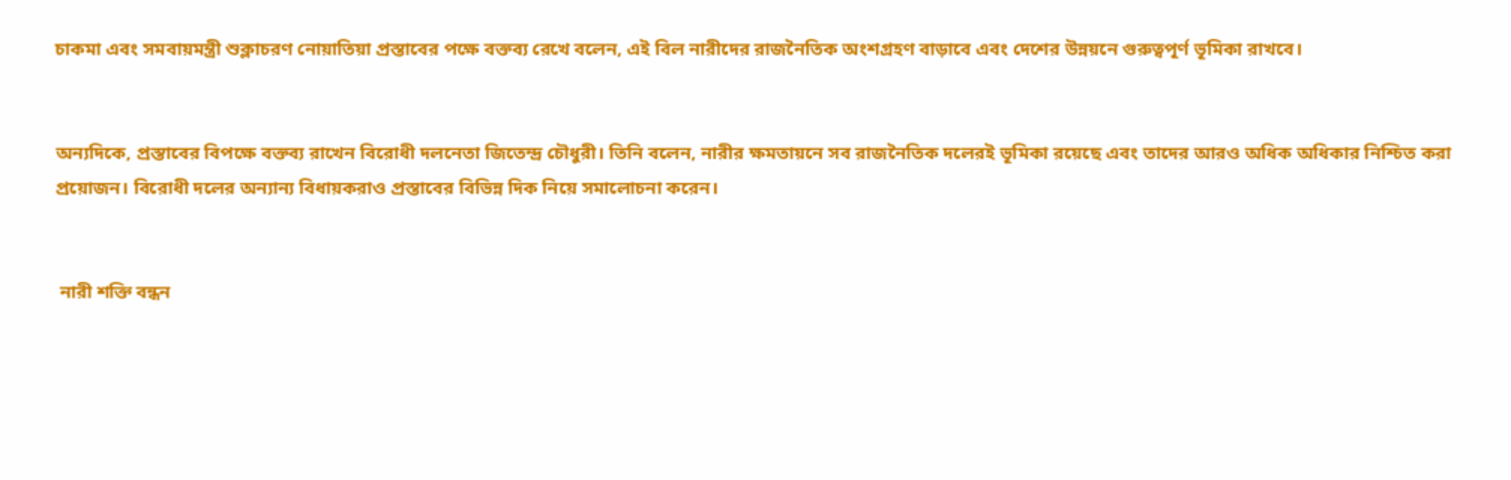চাকমা এবং সমবায়মন্ত্রী শুক্লাচরণ নোয়াতিয়া প্রস্তাবের পক্ষে বক্তব্য রেখে বলেন, এই বিল নারীদের রাজনৈতিক অংশগ্রহণ বাড়াবে এবং দেশের উন্নয়নে গুরুত্বপূর্ণ ভূমিকা রাখবে।


অন্যদিকে, প্রস্তাবের বিপক্ষে বক্তব্য রাখেন বিরোধী দলনেতা জিতেন্দ্র চৌধুরী। তিনি বলেন, নারীর ক্ষমতায়নে সব রাজনৈতিক দলেরই ভূমিকা রয়েছে এবং তাদের আরও অধিক অধিকার নিশ্চিত করা প্রয়োজন। বিরোধী দলের অন্যান্য বিধায়করাও প্রস্তাবের বিভিন্ন দিক নিয়ে সমালোচনা করেন।


 নারী শক্তি বন্ধন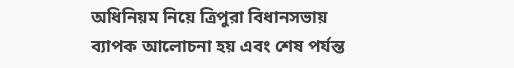অধিনিয়ম নিয়ে ত্রিপুরা বিধানসভায় ব্যাপক আলোচনা হয় এবং শেষ পর্যন্ত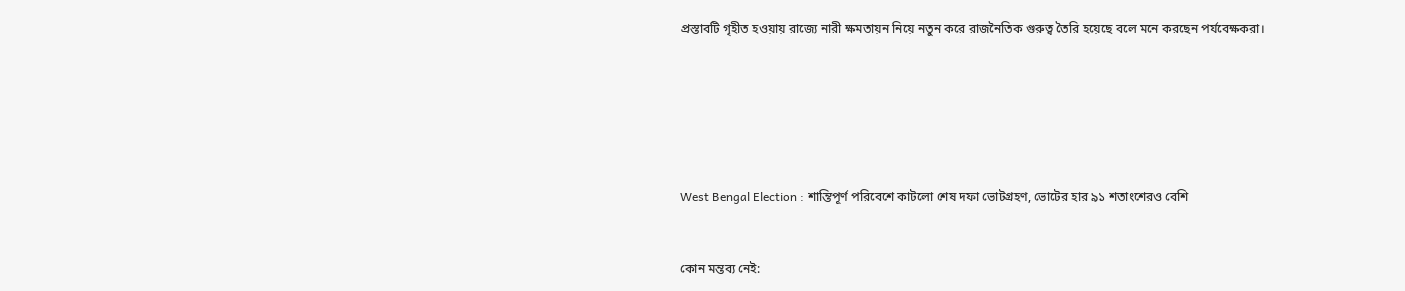প্রস্তাবটি গৃহীত হওয়ায় রাজ্যে নারী ক্ষমতায়ন নিয়ে নতুন করে রাজনৈতিক গুরুত্ব তৈরি হয়েছে বলে মনে করছেন পর্যবেক্ষকরা।






West Bengal Election : শান্তিপূর্ণ পরিবেশে কাটলো শেষ দফা ভোটগ্রহণ, ভোটের হার ৯১ শতাংশেরও বেশি


কোন মন্তব্য নেই: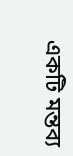একটি মন্তব্য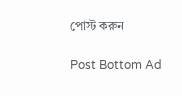পোস্ট করুন

Post Bottom Ad